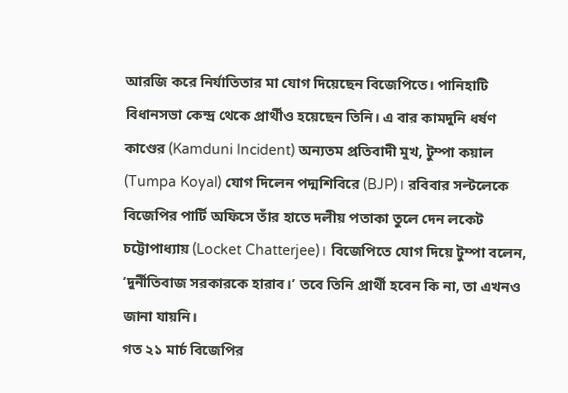আরজি করে নির্যাতিতার মা যোগ দিয়েছেন বিজেপিতে। পানিহাটি বিধানসভা কেন্দ্র থেকে প্রার্থীও হয়েছেন তিনি। এ বার কামদুনি ধর্ষণ কাণ্ডের (Kamduni Incident) অন্যতম প্রতিবাদী মুখ, টুম্পা কয়াল (Tumpa Koyal) যোগ দিলেন পদ্মশিবিরে (BJP)। রবিবার সল্টলেকে বিজেপির পার্টি অফিসে তাঁর হাতে দলীয় পতাকা তুলে দেন লকেট চট্টোপাধ্যায় (Locket Chatterjee)। বিজেপিতে যোগ দিয়ে টুম্পা বলেন, ‘দুর্নীতিবাজ সরকারকে হারাব।’ তবে তিনি প্রার্থী হবেন কি না, তা এখনও জানা যায়নি।
গত ২১ মার্চ বিজেপির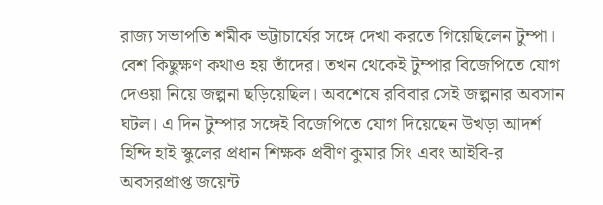রাজ্য সভাপতি শমীক ভট্টাচার্যের সঙ্গে দেখা করতে গিয়েছিলেন টুম্পা। বেশ কিছুক্ষণ কথাও হয় তাঁদের। তখন থেকেই টুম্পার বিজেপিতে যোগ দেওয়া নিয়ে জল্পনা ছড়িয়েছিল। অবশেষে রবিবার সেই জল্পনার অবসান ঘটল। এ দিন টুম্পার সঙ্গেই বিজেপিতে যোগ দিয়েছেন উখড়া আদর্শ হিন্দি হাই স্কুলের প্রধান শিক্ষক প্রবীণ কুমার সিং এবং আইবি-র অবসরপ্রাপ্ত জয়েন্ট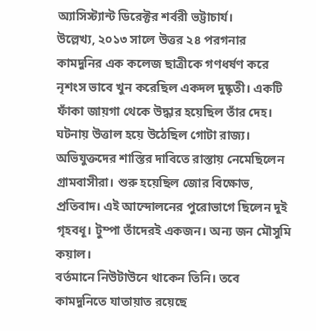অ্যাসিস্ট্যান্ট ডিরেক্টর শর্বরী ভট্টাচার্য।
উল্লেখ্য, ২০১৩ সালে উত্তর ২৪ পরগনার কামদুনির এক কলেজ ছাত্রীকে গণধর্ষণ করে নৃশংস ভাবে খুন করেছিল একদল দুষ্কৃতী। একটি ফাঁকা জায়গা থেকে উদ্ধার হয়েছিল তাঁর দেহ। ঘটনায় উত্তাল হয়ে উঠেছিল গোটা রাজ্য। অভিযুক্তদের শাস্তির দাবিতে রাস্তায় নেমেছিলেন গ্রামবাসীরা। শুরু হয়েছিল জোর বিক্ষোভ, প্রতিবাদ। এই আন্দোলনের পুরোভাগে ছিলেন দুই গৃহবধূ। টুম্পা তাঁদেরই একজন। অন্য জন মৌসুমি কয়াল।
বর্তমানে নিউটাউনে থাকেন তিনি। তবে কামদুনিতে যাতায়াত রয়েছে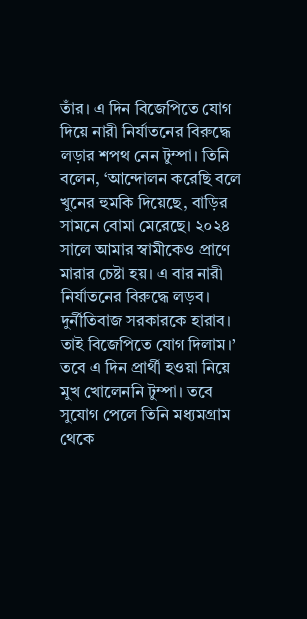তাঁর। এ দিন বিজেপিতে যোগ দিয়ে নারী নির্যাতনের বিরুদ্ধে লড়ার শপথ নেন টুম্পা। তিনি বলেন, ‘আন্দোলন করেছি বলে খুনের হুমকি দিয়েছে, বাড়ির সামনে বোমা মেরেছে। ২০২৪ সালে আমার স্বামীকেও প্রাণে মারার চেষ্টা হয়। এ বার নারী নির্যাতনের বিরুদ্ধে লড়ব। দুর্নীতিবাজ সরকারকে হারাব। তাই বিজেপিতে যোগ দিলাম।’ তবে এ দিন প্রার্থী হওয়া নিয়ে মুখ খোলেননি টুম্পা। তবে সুযোগ পেলে তিনি মধ্যমগ্রাম থেকে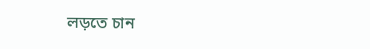লড়তে চান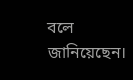বলে জানিয়েছেন।